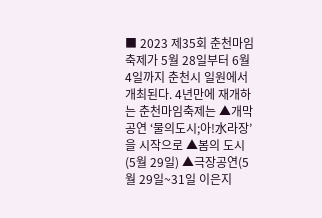■ 2023 제35회 춘천마임축제가 5월 28일부터 6월 4일까지 춘천시 일원에서 개최된다. 4년만에 재개하는 춘천마임축제는 ▲개막공연 ‘물의도시;아!水라장’을 시작으로 ▲봄의 도시(5월 29일) ▲극장공연(5월 29일~31일 이은지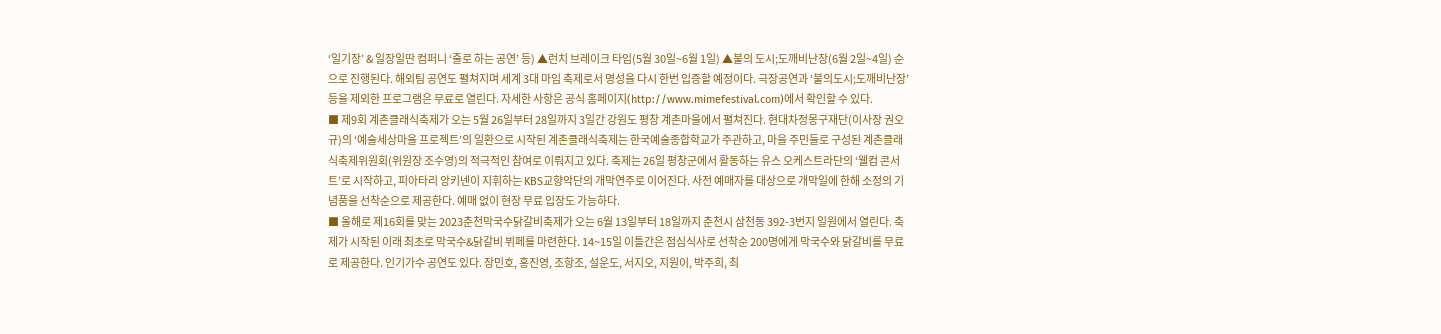‘일기장’ & 일장일딴 컴퍼니 ‘줄로 하는 공연’ 등) ▲런치 브레이크 타임(5월 30일~6월 1일) ▲불의 도시;도깨비난장(6월 2일~4일) 순으로 진행된다. 해외팀 공연도 펼쳐지며 세계 3대 마임 축제로서 명성을 다시 한번 입증할 예정이다. 극장공연과 ‘불의도시;도깨비난장’ 등을 제외한 프로그램은 무료로 열린다. 자세한 사항은 공식 홈페이지(http://www.mimefestival.com)에서 확인할 수 있다.
■ 제9회 계촌클래식축제가 오는 5월 26일부터 28일까지 3일간 강원도 평창 계촌마을에서 펼쳐진다. 현대차정몽구재단(이사장 권오규)의 ‘예술세상마을 프로젝트’의 일환으로 시작된 계촌클래식축제는 한국예술종합학교가 주관하고, 마을 주민들로 구성된 계촌클래식축제위원회(위원장 조수영)의 적극적인 참여로 이뤄지고 있다. 축제는 26일 평창군에서 활동하는 유스 오케스트라단의 ‘웰컴 콘서트’로 시작하고, 피아타리 앙키넨이 지휘하는 KBS교향악단의 개막연주로 이어진다. 사전 예매자를 대상으로 개막일에 한해 소정의 기념품을 선착순으로 제공한다. 예매 없이 현장 무료 입장도 가능하다.
■ 올해로 제16회를 맞는 2023춘천막국수닭갈비축제가 오는 6월 13일부터 18일까지 춘천시 삼천동 392-3번지 일원에서 열린다. 축제가 시작된 이래 최초로 막국수&닭갈비 뷔페를 마련한다. 14~15일 이틀간은 점심식사로 선착순 200명에게 막국수와 닭갈비를 무료로 제공한다. 인기가수 공연도 있다. 장민호, 홍진영, 조항조, 설운도, 서지오, 지원이, 박주희, 최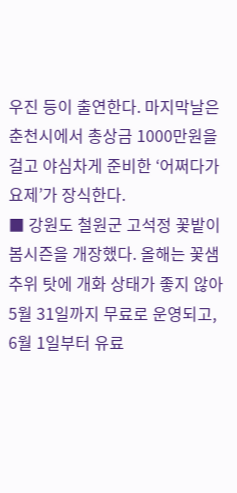우진 등이 출연한다. 마지막날은 춘천시에서 총상금 1000만원을 걸고 야심차게 준비한 ‘어쩌다가요제’가 장식한다.
■ 강원도 철원군 고석정 꽃밭이 봄시즌을 개장했다. 올해는 꽃샘추위 탓에 개화 상태가 좋지 않아 5월 31일까지 무료로 운영되고, 6월 1일부터 유료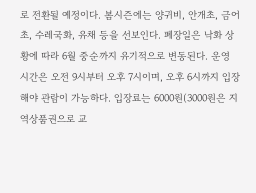로 전환될 예정이다. 봄시즌에는 양귀비, 안개초, 금어초, 수레국화, 유채 등을 선보인다. 폐장일은 낙화 상황에 따라 6월 중순까지 유기적으로 변동된다. 운영 시간은 오전 9시부터 오후 7시이며, 오후 6시까지 입장해야 관람이 가능하다. 입장료는 6000원(3000원은 지역상품권으로 교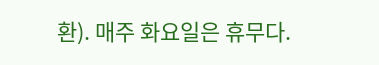환). 매주 화요일은 휴무다.